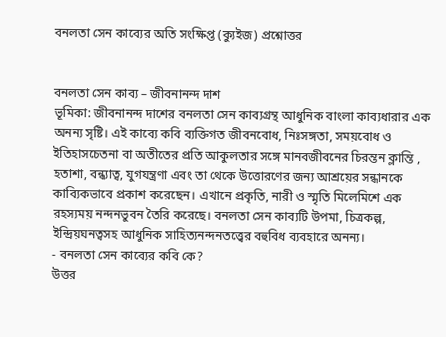বনলতা সেন কাব্যের অতি সংক্ষিপ্ত (ক্যুইজ) প্রশ্নোত্তর


বনলতা সেন কাব্য – জীবনানন্দ দাশ
ভূমিকা: জীবনানন্দ দাশের বনলতা সেন কাব্যগ্রন্থ আধুনিক বাংলা কাব্যধারার এক অনন্য সৃষ্টি। এই কাব্যে কবি ব্যক্তিগত জীবনবোধ, নিঃসঙ্গতা, সময়বোধ ও ইতিহাসচেতনা বা অতীতের প্রতি আকুলতার সঙ্গে মানবজীবনের চিরন্তন ক্লান্তি , হতাশা, বন্ধ্যাত্ব, যুগযন্ত্রণা এবং তা থেকে উত্তোরণের জন্য আশ্রয়ের সন্ধানকে কাব্যিকভাবে প্রকাশ করেছেন। এখানে প্রকৃতি, নারী ও স্মৃতি মিলেমিশে এক রহস্যময় নন্দনভুবন তৈরি করেছে। বনলতা সেন কাব্যটি উপমা, চিত্রকল্প, ইন্দ্রিয়ঘনত্বসহ আধুনিক সাহিত্যনন্দনতত্ত্বের বহুবিধ ব্যবহারে অনন্য।
- বনলতা সেন কাব্যের কবি কে?
উত্তর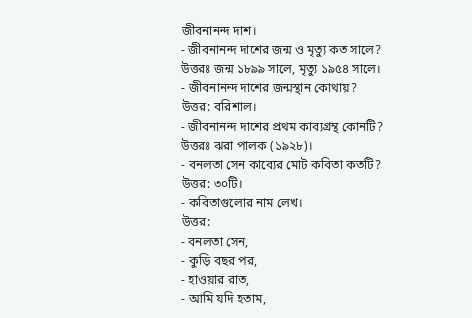জীবনানন্দ দাশ।
- জীবনানন্দ দাশের জন্ম ও মৃত্যু কত সালে?
উত্তরঃ জন্ম ১৮৯৯ সালে, মৃত্যু ১৯৫৪ সালে।
- জীবনানন্দ দাশের জন্মস্থান কোথায়?
উত্তর: বরিশাল।
- জীবনানন্দ দাশের প্রথম কাব্যগ্রন্থ কোনটি?
উত্তরঃ ঝরা পালক (১৯২৮)।
- বনলতা সেন কাব্যের মোট কবিতা কতটি?
উত্তর: ৩০টি।
- কবিতাগুলোর নাম লেখ।
উত্তর:
- বনলতা সেন,
- কুড়ি বছর পর,
- হাওয়ার রাত,
- আমি যদি হতাম,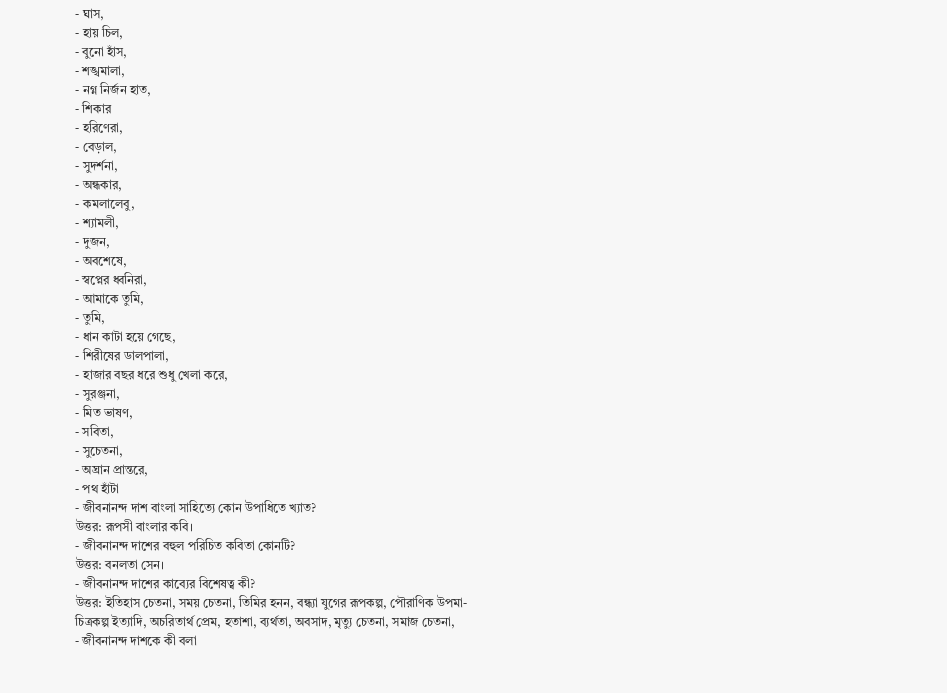- ঘাস,
- হায় চিল,
- বুনো হাঁস,
- শঙ্খমালা,
- নগ্ন নির্জন হাত,
- শিকার
- হরিণেরা,
- বেড়াল,
- সুদর্শনা,
- অন্ধকার,
- কমলালেবু,
- শ্যামলী,
- দুজন,
- অবশেষে,
- স্বপ্নের ধ্বনিরা,
- আমাকে তুমি,
- তুমি,
- ধান কাটা হয়ে গেছে,
- শিরীষের ডালপালা,
- হাজার বছর ধরে শুধু খেলা করে,
- সুরঞ্জনা,
- মিত ভাষণ,
- সবিতা,
- সুচেতনা,
- অঘ্রান প্রান্তরে,
- পথ হাঁটা
- জীবনানন্দ দাশ বাংলা সাহিত্যে কোন উপাধিতে খ্যাত?
উত্তর: রূপসী বাংলার কবি।
- জীবনানন্দ দাশের বহুল পরিচিত কবিতা কোনটি?
উত্তর: বনলতা সেন।
- জীবনানন্দ দাশের কাব্যের বিশেষত্ব কী?
উত্তর: ইতিহাস চেতনা, সময় চেতনা, তিমির হনন, বন্ধ্যা যুগের রূপকল্প, পৌরাণিক উপমা-চিত্রকল্প ইত্যাদি, অচরিতার্থ প্রেম, হতাশা, ব্যর্থতা, অবসাদ, মৃত্যু চেতনা, সমাজ চেতনা,
- জীবনানন্দ দাশকে কী বলা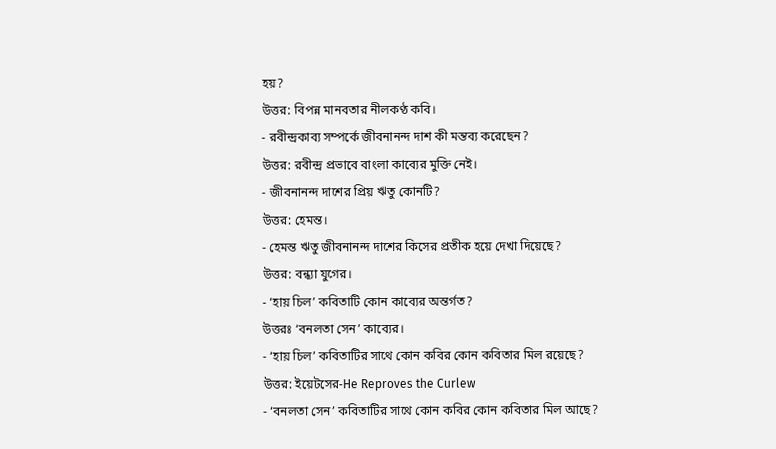হয়?
উত্তর: বিপন্ন মানবতার নীলকণ্ঠ কবি।
- রবীন্দ্রকাব্য সম্পর্কে জীবনানন্দ দাশ কী মন্তব্য করেছেন?
উত্তর: রবীন্দ্র প্রভাবে বাংলা কাব্যের মুক্তি নেই।
- জীবনানন্দ দাশের প্রিয় ঋতু কোনটি?
উত্তর: হেমন্ত।
- হেমন্ত ঋতু জীবনানন্দ দাশের কিসের প্রতীক হয়ে দেখা দিয়েছে?
উত্তর: বন্ধ্যা যুগের।
- ‘হায় চিল’ কবিতাটি কোন কাব্যের অন্তর্গত?
উত্তরঃ ‘বনলতা সেন’ কাব্যের।
- ‘হায় চিল’ কবিতাটির সাথে কোন কবির কোন কবিতার মিল রয়েছে?
উত্তর: ইয়েটসের-He Reproves the Curlew
- ‘বনলতা সেন’ কবিতাটির সাথে কোন কবির কোন কবিতার মিল আছে?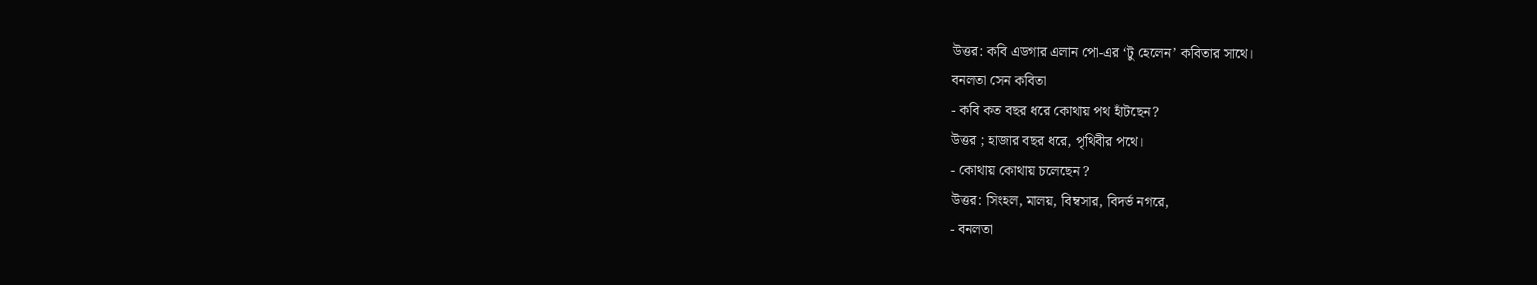উত্তর: কবি এডগার এলান পো-এর ‘টু হেলেন’ কবিতার সাথে।
বনলতা সেন কবিতা
- কবি কত বছর ধরে কোথায় পথ হাঁটছেন?
উত্তর ; হাজার বছর ধরে, পৃথিবীর পথে।
- কোথায় কোথায় চলেছেন ?
উত্তর: সিংহল, মালয়, বিম্বসার, বিদর্ভ নগরে,
- বনলতা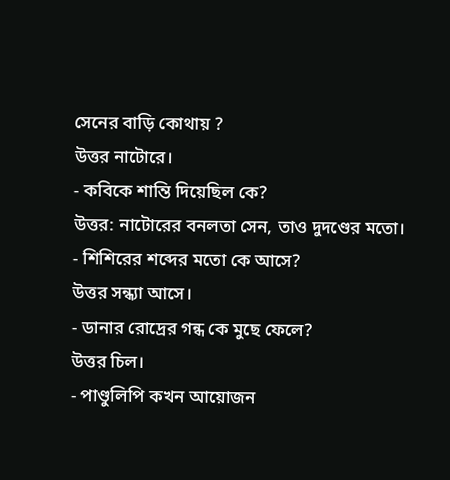সেনের বাড়ি কোথায় ?
উত্তর নাটোরে।
- কবিকে শান্তি দিয়েছিল কে?
উত্তর: নাটোরের বনলতা সেন, তাও দুদণ্ডের মতো।
- শিশিরের শব্দের মতো কে আসে?
উত্তর সন্ধ্যা আসে।
- ডানার রোদ্রের গন্ধ কে মুছে ফেলে?
উত্তর চিল।
- পাণ্ডুলিপি কখন আয়োজন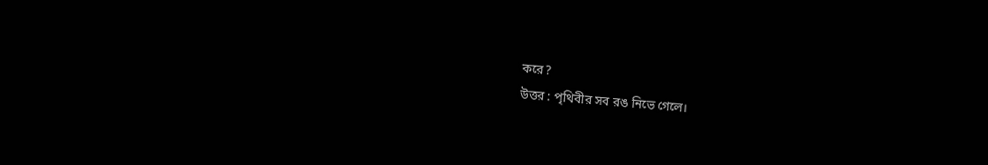করে?
উত্তর : পৃথিবীর সব রঙ নিভে গেলে।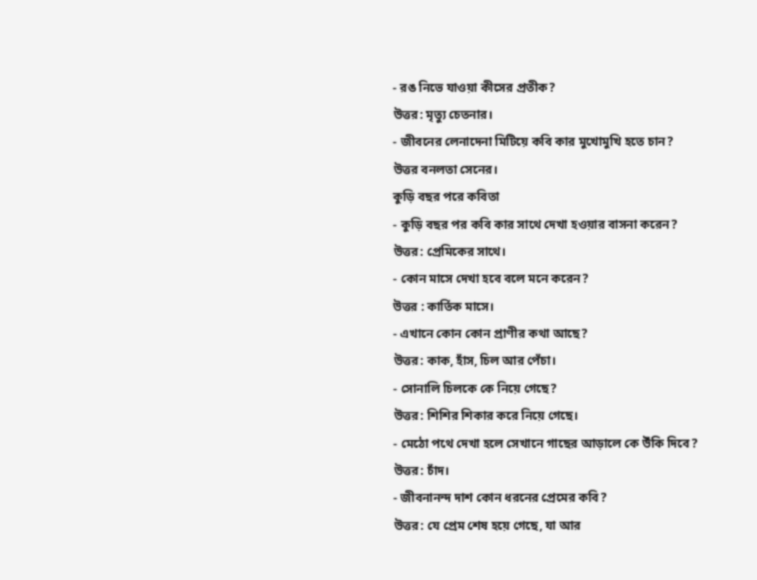- রঙ নিভে যাওয়া কীসের প্রতীক?
উত্তর: মৃত্যু চেতনার।
- জীবনের লেনাদেনা মিটিয়ে কবি কার মুখোমুখি হতে চান?
উত্তর বনলতা সেনের।
কুড়ি বছর পরে কবিতা
- কুড়ি বছর পর কবি কার সাথে দেখা হওয়ার বাসনা করেন?
উত্তর: প্রেমিকের সাথে।
- কোন মাসে দেখা হবে বলে মনে করেন?
উত্তর : কার্তিক মাসে।
- এখানে কোন কোন প্রাণীর কথা আছে?
উত্তর: কাক, হাঁস, চিল আর পেঁচা।
- সোনালি চিলকে কে নিয়ে গেছে?
উত্তর: শিশির শিকার করে নিয়ে গেছে।
- মেঠো পথে দেখা হলে সেখানে গাছের আড়ালে কে উঁকি দিবে?
উত্তর: চাঁদ।
- জীবনানন্দ দাশ কোন ধরনের প্রেমের কবি?
উত্তর: যে প্রেম শেষ হয়ে গেছে, যা আর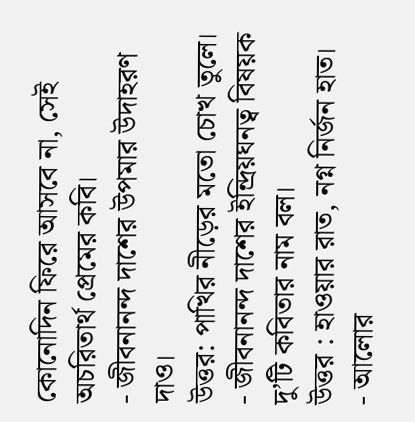কোনোদিন ফিরে আসবে না, সেই
অচরিতার্থ প্রেমের কবি।
- জীবনানন্দ দাশের উপমার উদাহরণ দাও।
উত্তর: পাখির নীড়ের মতো চোখ তুলে।
- জীবনানন্দ দাশের ইন্দ্রিয়ঘনত্ব বিষয়ক দু’টি কবিতার নাম বল।
উত্তর : হাওয়ার রাত, নগ্ন নির্জন হাত।
- আলোর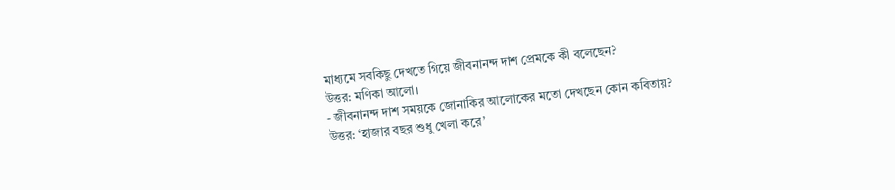মাধ্যমে সবকিছু দেখতে গিয়ে জীবনানন্দ দাশ প্রেমকে কী বলেছেন?
উত্তর: মণিকা আলো।
- জীবনানন্দ দাশ সময়কে জোনাকির আলোকের মতো দেখছেন কোন কবিতায়?
উত্তর: ‘হাজার বছর শুধু খেলা করে’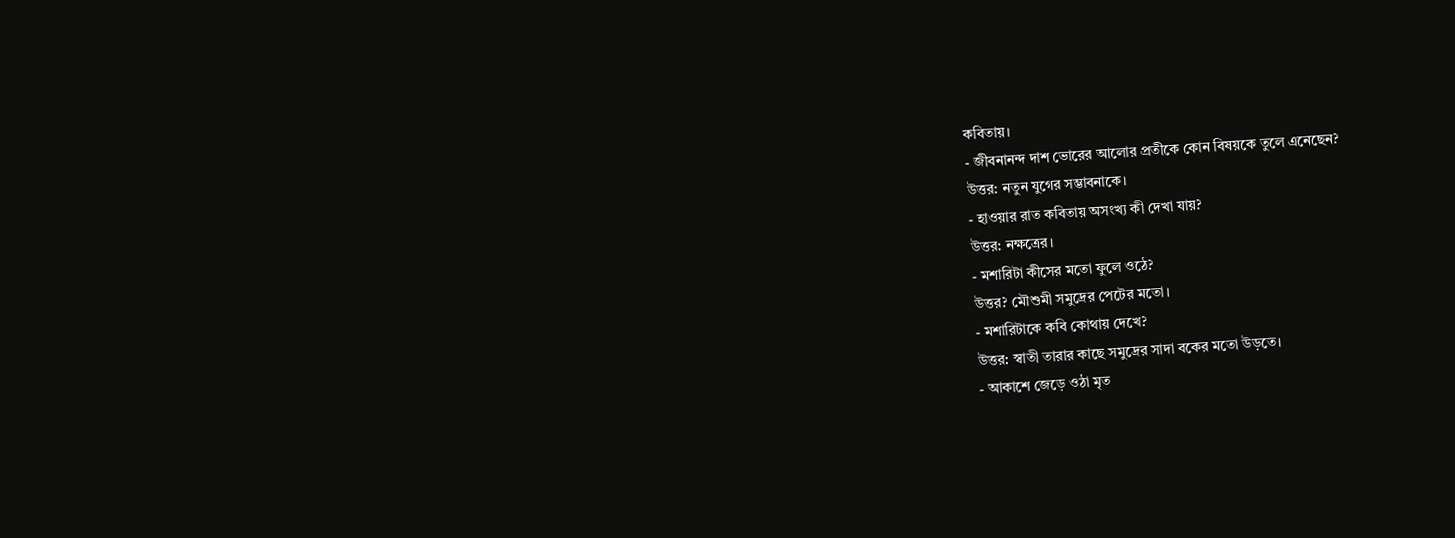কবিতায়।
- জীবনানন্দ দাশ ভোরের আলোর প্রতীকে কোন বিষয়কে তুলে এনেছেন?
উত্তর: নতুন যুগের সম্ভাবনাকে।
- হাওয়ার রাত কবিতায় অসংখ্য কী দেখা যায়?
উত্তর: নক্ষত্রের।
- মশারিটা কীসের মতো ফুলে ওঠে?
উত্তর? মৌশুমী সমুদ্রের পেটের মতো।
- মশারিটাকে কবি কোথায় দেখে?
উত্তর: স্বাতী তারার কাছে সমুদ্রের সাদা বকের মতো উড়তে।
- আকাশে জেড়ে ওঠা মৃত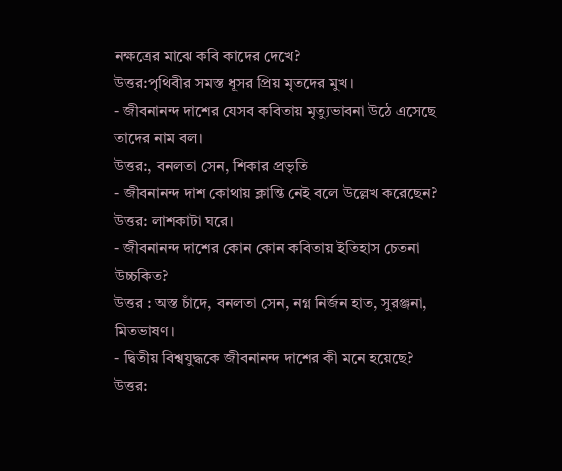নক্ষত্রের মাঝে কবি কাদের দেখে?
উত্তর:পৃথিবীর সমস্ত ধূসর প্রিয় মৃতদের মুখ।
- জীবনানন্দ দাশের যেসব কবিতায় মৃত্যুভাবনা উঠে এসেছে তাদের নাম বল।
উত্তর:, বনলতা সেন, শিকার প্রভৃতি
- জীবনানন্দ দাশ কোথায় ক্লান্তি নেই বলে উল্লেখ করেছেন?
উত্তর: লাশকাটা ঘরে।
- জীবনানন্দ দাশের কোন কোন কবিতায় ইতিহাস চেতনা উচ্চকিত?
উত্তর : অস্ত চাঁদে, বনলতা সেন, নগ্ন নির্জন হাত, সুরঞ্জনা, মিতভাষণ।
- দ্বিতীয় বিশ্বযুদ্ধকে জীবনানন্দ দাশের কী মনে হয়েছে?
উত্তর: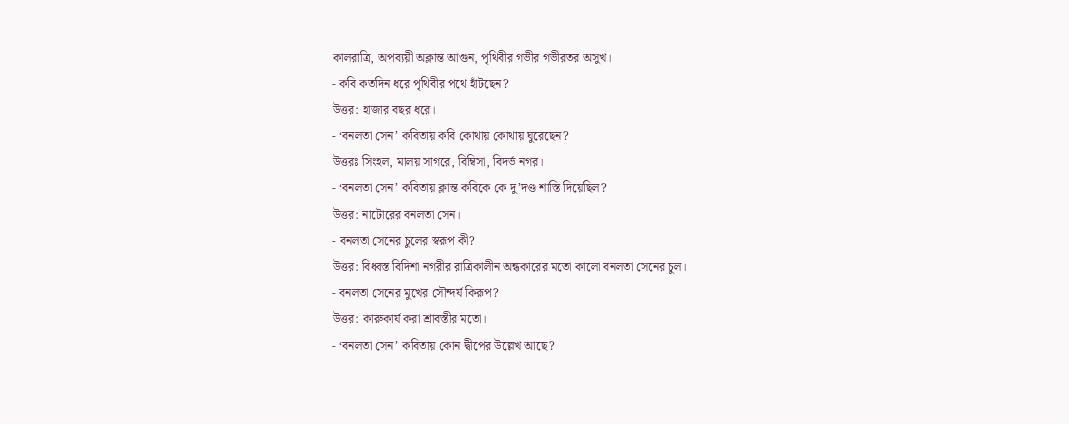কালরাত্রি, অপব্যয়ী অক্লান্ত আগুন, পৃথিবীর গভীর গভীরতর অসুখ।
- কবি কতদিন ধরে পৃথিবীর পথে হাঁটছেন?
উত্তর: হাজার বছর ধরে।
- ‘বনলতা সেন’ কবিতায় কবি কোথায় কোথায় ঘুরেছেন?
উত্তরঃ সিংহল, মালয় সাগরে, বিম্বিসা, বিদর্ভ নগর।
- ‘বনলতা সেন’ কবিতায় ক্লান্ত কবিকে কে দু’দণ্ড শাস্তি দিয়েছিল?
উত্তর: নাটোরের বনলতা সেন।
- বনলতা সেনের চুলের স্বরূপ কী?
উত্তর: বিধ্বস্ত বিদিশা নগরীর রাত্রিকালীন অন্ধকারের মতো কালো বনলতা সেনের চুল।
- বনলতা সেনের মুখের সৌন্দর্য কিরূপ?
উত্তর: কারুকার্য করা শ্রাবস্তীর মতো।
- ‘বনলতা সেন’ কবিতায় কোন দ্বীপের উল্লেখ আছে?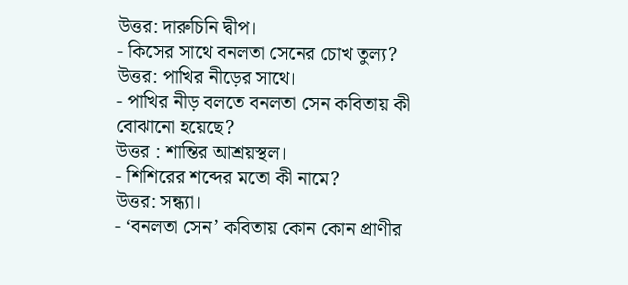উত্তর: দারুচিনি দ্বীপ।
- কিসের সাথে বনলতা সেনের চোখ তুল্য?
উত্তর: পাখির নীড়ের সাথে।
- পাখির নীড় বলতে বনলতা সেন কবিতায় কী বোঝানো হয়েছে?
উত্তর : শান্তির আশ্রয়স্থল।
- শিশিরের শব্দের মতো কী নামে?
উত্তর: সন্ধ্যা।
- ‘বনলতা সেন’ কবিতায় কোন কোন প্রাণীর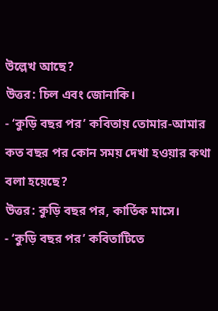উল্লেখ আছে?
উত্তর: চিল এবং জোনাকি।
- ‘কুড়ি বছর পর’ কবিতায় তোমার-আমার কত বছর পর কোন সময় দেখা হওয়ার কথা বলা হয়েছে?
উত্তর: কুড়ি বছর পর, কার্তিক মাসে।
- ‘কুড়ি বছর পর’ কবিতাটিতে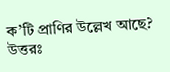ক’টি প্রাণির উল্লেখ আছে?
উত্তরঃ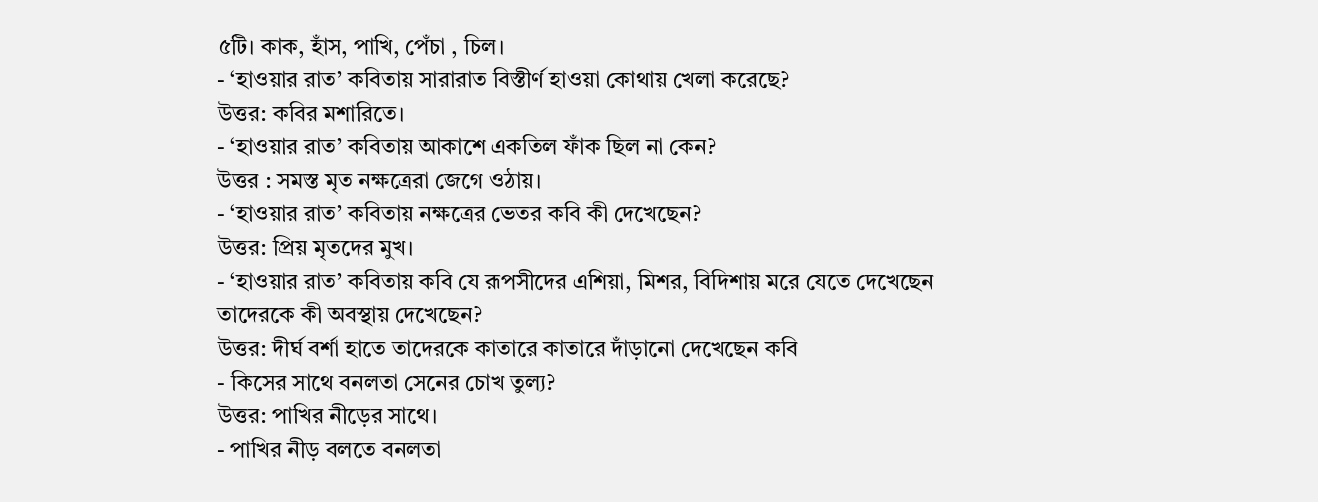৫টি। কাক, হাঁস, পাখি, পেঁচা , চিল।
- ‘হাওয়ার রাত’ কবিতায় সারারাত বিস্তীর্ণ হাওয়া কোথায় খেলা করেছে?
উত্তর: কবির মশারিতে।
- ‘হাওয়ার রাত’ কবিতায় আকাশে একতিল ফাঁক ছিল না কেন?
উত্তর : সমস্ত মৃত নক্ষত্রেরা জেগে ওঠায়।
- ‘হাওয়ার রাত’ কবিতায় নক্ষত্রের ভেতর কবি কী দেখেছেন?
উত্তর: প্রিয় মৃতদের মুখ।
- ‘হাওয়ার রাত’ কবিতায় কবি যে রূপসীদের এশিয়া, মিশর, বিদিশায় মরে যেতে দেখেছেন তাদেরকে কী অবস্থায় দেখেছেন?
উত্তর: দীর্ঘ বর্শা হাতে তাদেরকে কাতারে কাতারে দাঁড়ানো দেখেছেন কবি
- কিসের সাথে বনলতা সেনের চোখ তুল্য?
উত্তর: পাখির নীড়ের সাথে।
- পাখির নীড় বলতে বনলতা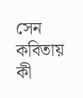সেন কবিতায় কী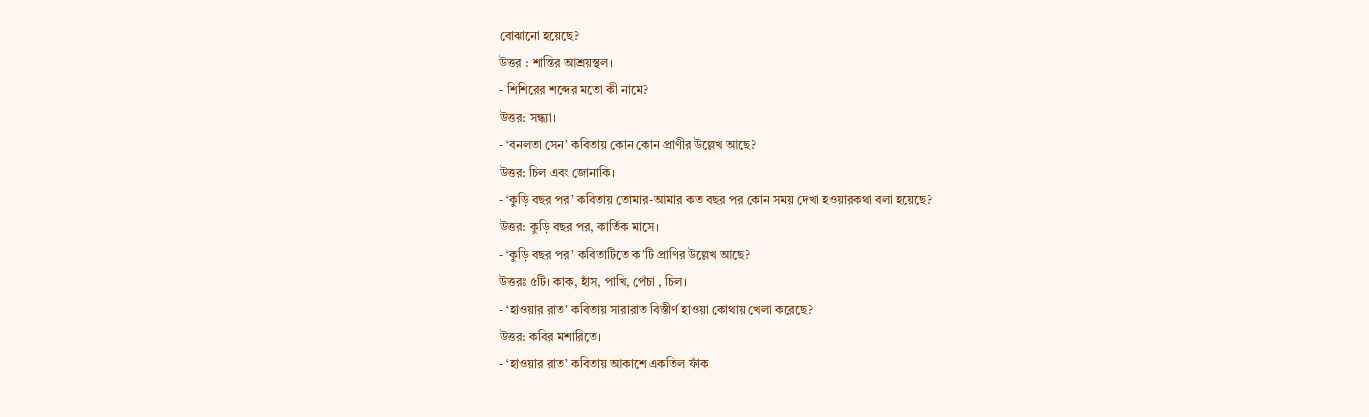বোঝানো হয়েছে?
উত্তর : শান্তির আশ্রয়স্থল।
- শিশিরের শব্দের মতো কী নামে?
উত্তর: সন্ধ্যা।
- ‘বনলতা সেন’ কবিতায় কোন কোন প্রাণীর উল্লেখ আছে?
উত্তর: চিল এবং জোনাকি।
- ‘কুড়ি বছর পর’ কবিতায় তোমার-আমার কত বছর পর কোন সময় দেখা হওয়ারকথা বলা হয়েছে?
উত্তর: কুড়ি বছর পর, কার্তিক মাসে।
- ‘কুড়ি বছর পর’ কবিতাটিতে ক’টি প্রাণির উল্লেখ আছে?
উত্তরঃ ৫টি। কাক, হাঁস, পাখি, পেঁচা , চিল।
- ‘হাওয়ার রাত’ কবিতায় সারারাত বিস্তীর্ণ হাওয়া কোথায় খেলা করেছে?
উত্তর: কবির মশারিতে।
- ‘হাওয়ার রাত’ কবিতায় আকাশে একতিল ফাঁক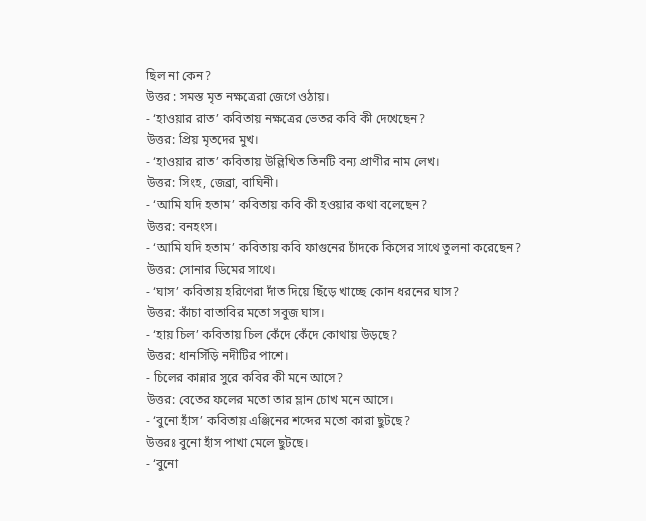ছিল না কেন?
উত্তর : সমস্ত মৃত নক্ষত্রেরা জেগে ওঠায়।
- ‘হাওয়ার রাত’ কবিতায় নক্ষত্রের ভেতর কবি কী দেখেছেন?
উত্তর: প্রিয় মৃতদের মুখ।
- ‘হাওয়ার রাত’ কবিতায় উল্লিখিত তিনটি বন্য প্রাণীর নাম লেখ।
উত্তর: সিংহ, জেব্রা, বাঘিনী।
- ‘আমি যদি হতাম’ কবিতায় কবি কী হওয়ার কথা বলেছেন?
উত্তর: বনহংস।
- ‘আমি যদি হতাম’ কবিতায় কবি ফাগুনের চাঁদকে কিসের সাথে তুলনা করেছেন?
উত্তর: সোনার ডিমের সাথে।
- ‘ঘাস’ কবিতায় হরিণেরা দাঁত দিয়ে ছিঁড়ে খাচ্ছে কোন ধরনের ঘাস?
উত্তর: কাঁচা বাতাবির মতো সবুজ ঘাস।
- ‘হায় চিল’ কবিতায় চিল কেঁদে কেঁদে কোথায় উড়ছে?
উত্তর: ধানসিঁড়ি নদীটির পাশে।
- চিলের কান্নার সুরে কবির কী মনে আসে?
উত্তর: বেতের ফলের মতো তার ম্লান চোখ মনে আসে।
- ‘বুনো হাঁস’ কবিতায় এঞ্জিনের শব্দের মতো কারা ছুটছে?
উত্তরঃ বুনো হাঁস পাখা মেলে ছুটছে।
- ‘বুনো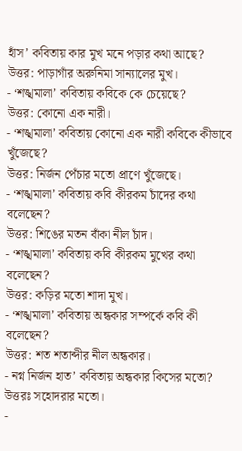হাঁস’ কবিতায় কার মুখ মনে পড়ার কথা আছে?
উত্তর: পাড়াগাঁর অরুনিমা সান্যালের মুখ।
- ‘শঙ্খমালা’ কবিতায় কবিকে কে চেয়েছে?
উত্তর: কোনো এক নারী।
- ‘শঙ্খমালা’ কবিতায় কোনো এক নারী কবিকে কীভাবে খুঁজেছে?
উত্তর: নির্জন পেঁচার মতো প্রাণে খুঁজেছে।
- ‘শঙ্খমালা’ কবিতায় কবি কীরকম চাঁদের কথা বলেছেন?
উত্তর: শিঙের মতন বাঁকা নীল চাঁদ।
- ‘শঙ্খমালা’ কবিতায় কবি কীরকম মুখের কথা বলেছেন?
উত্তর: কড়ির মতো শাদা মুখ।
- ‘শঙ্খমালা’ কবিতায় অন্ধকার সম্পর্কে কবি কী বলেছেন?
উত্তর: শত শতাব্দীর নীল অন্ধকার।
- নগ্ন নির্জন হাত’ কবিতায় অন্ধকার কিসের মতো?
উত্তরঃ সহোদরার মতো।
-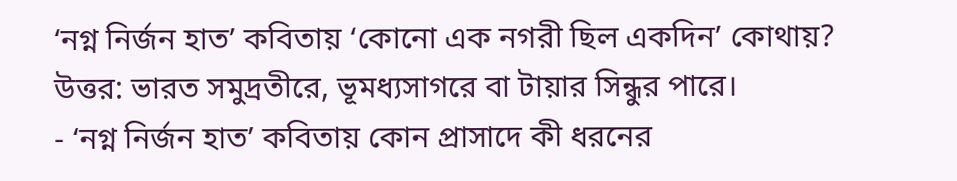‘নগ্ন নির্জন হাত’ কবিতায় ‘কোনো এক নগরী ছিল একদিন’ কোথায়?
উত্তর: ভারত সমুদ্রতীরে, ভূমধ্যসাগরে বা টায়ার সিন্ধুর পারে।
- ‘নগ্ন নির্জন হাত’ কবিতায় কোন প্রাসাদে কী ধরনের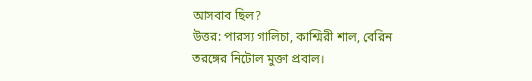আসবাব ছিল?
উত্তর: পারস্য গালিচা, কাশ্মিরী শাল, বেরিন তরঙ্গের নিটোল মুক্তা প্রবাল।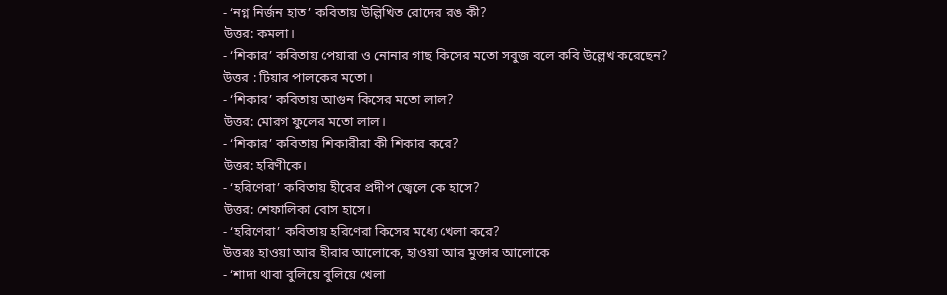- ‘নগ্ন নির্জন হাত’ কবিতায় উল্লিখিত রোদের রঙ কী?
উত্তর: কমলা।
- ‘শিকার’ কবিতায় পেয়ারা ও নোনার গাছ কিসের মতো সবুজ বলে কবি উল্লেখ করেছেন?
উত্তর : টিয়ার পালকের মতো।
- ‘শিকার’ কবিতায় আগুন কিসের মতো লাল?
উত্তর: মোরগ ফুলের মতো লাল।
- ‘শিকার’ কবিতায় শিকারীরা কী শিকার করে?
উত্তর: হরিণীকে।
- ‘হরিণেরা’ কবিতায় হীরের প্রদীপ জ্বেলে কে হাসে?
উত্তর: শেফালিকা বোস হাসে।
- ‘হরিণেরা’ কবিতায় হরিণেরা কিসের মধ্যে খেলা করে?
উত্তরঃ হাওয়া আর হীরার আলোকে, হাওয়া আর মুক্তার আলোকে
- ‘শাদা থাবা বুলিয়ে বুলিয়ে খেলা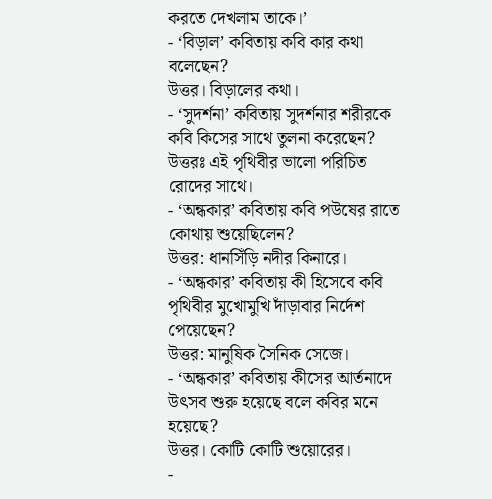করতে দেখলাম তাকে।’
- ‘বিড়াল’ কবিতায় কবি কার কথা বলেছেন?
উত্তর। বিড়ালের কথা।
- ‘সুদর্শনা’ কবিতায় সুদর্শনার শরীরকে কবি কিসের সাথে তুলনা করেছেন?
উত্তরঃ এই পৃথিবীর ভালো পরিচিত রোদের সাথে।
- ‘অন্ধকার’ কবিতায় কবি পউষের রাতে কোথায় শুয়েছিলেন?
উত্তর: ধানসিঁড়ি নদীর কিনারে।
- ‘অন্ধকার’ কবিতায় কী হিসেবে কবি পৃথিবীর মুখোমুখি দাঁড়াবার নির্দেশ পেয়েছেন?
উত্তর: মানুষিক সৈনিক সেজে।
- ‘অন্ধকার’ কবিতায় কীসের আর্তনাদে উৎসব শুরু হয়েছে বলে কবির মনে হয়েছে?
উত্তর। কোটি কোটি শুয়োরের।
-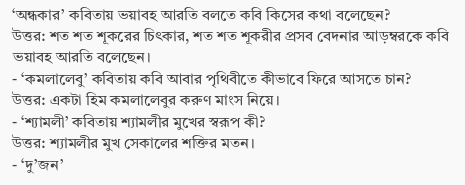‘অন্ধকার’ কবিতায় ভয়াবহ আরতি বলতে কবি কিসের কথা বলেছেন?
উত্তর: শত শত শূকরের চিৎকার, শত শত শূকরীর প্রসব বেদনার আড়ম্বরকে কবি ভয়াবহ আরতি বলেছেন।
- ‘কমলালেবু’ কবিতায় কবি আবার পৃথিবীতে কীভাবে ফিরে আসতে চান?
উত্তর: একটা হিম কমলালেবুর করুণ মাংস নিয়ে।
- ‘শ্যামলী’ কবিতায় শ্যামলীর মুখের স্বরূপ কী?
উত্তর: শ্যামলীর মুখ সেকালের শক্তির মতন।
- ‘দু’জন’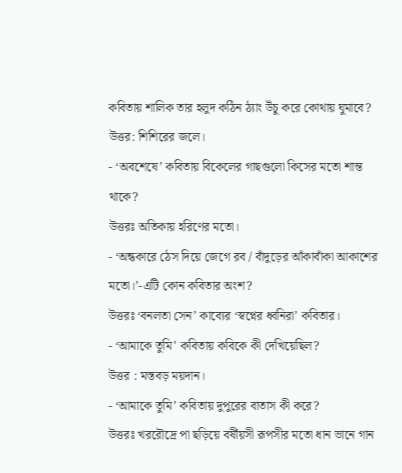কবিতায় শালিক তার হলুদ কঠিন ঠ্যাং উঁচু করে কোথায় ঘুমাবে?
উত্তর: শিশিরের জলে।
- ‘অবশেষে’ কবিতায় বিকেলের গাছগুলো কিসের মতো শান্ত থাকে?
উত্তরঃ অতিকায় হরিণের মতো।
- ‘অন্ধকারে ঠেস দিয়ে জেগে রব / বাঁদুড়ের আঁকাবাঁকা আকাশের মতো।’-এটি কোন কবিতার অংশ?
উত্তরঃ ‘বনলতা সেন’ কাব্যের ‘স্বপ্নের ধ্বনিরা’ কবিতার।
- ‘আমাকে তুমি’ কবিতায় কবিকে কী দেখিয়েছিল?
উত্তর : মস্তবড় ময়দান।
- ‘আমাকে তুমি’ কবিতায় দুপুরের বাতাস কী করে?
উত্তরঃ খররৌদ্রে পা ছড়িয়ে বর্ষীয়সী রূপসীর মতো ধান ভানে গান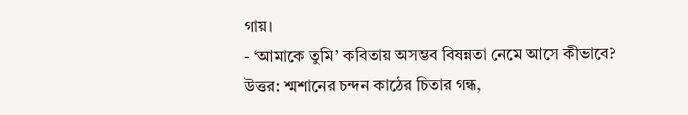গায়।
- ‘আমাকে তুমি’ কবিতায় অসম্ভব বিষন্নতা নেমে আসে কীভাবে?
উত্তর: শ্মশানের চন্দন কাঠের চিতার গন্ধ,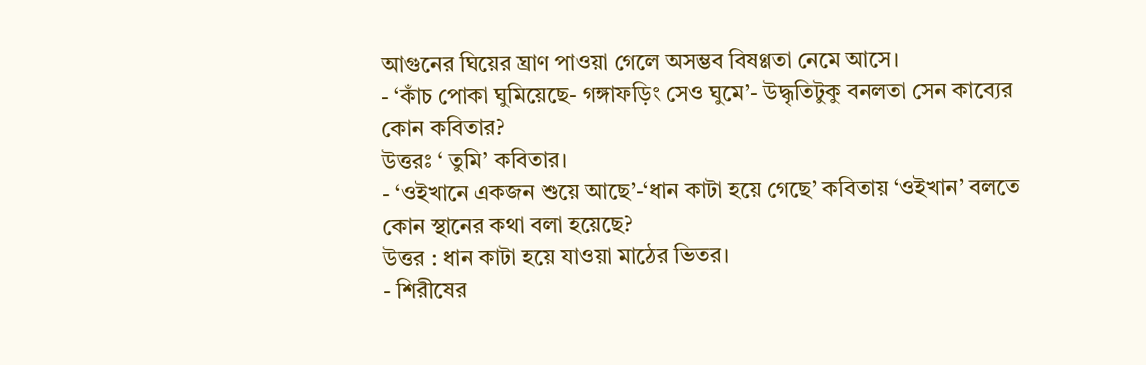আগুনের ঘিয়ের ঘ্রাণ পাওয়া গেলে অসম্ভব বিষণ্ণতা নেমে আসে।
- ‘কাঁচ পোকা ঘুমিয়েছে- গঙ্গাফড়িং সেও ঘুমে’- উদ্ধৃতিটুকু বনলতা সেন কাব্যের কোন কবিতার?
উত্তরঃ ‘ তুমি’ কবিতার।
- ‘ওইখানে একজন শুয়ে আছে’-‘ধান কাটা হয়ে গেছে’ কবিতায় ‘ওইখান’ বলতে কোন স্থানের কথা বলা হয়েছে?
উত্তর : ধান কাটা হয়ে যাওয়া মাঠের ভিতর।
- শিরীষের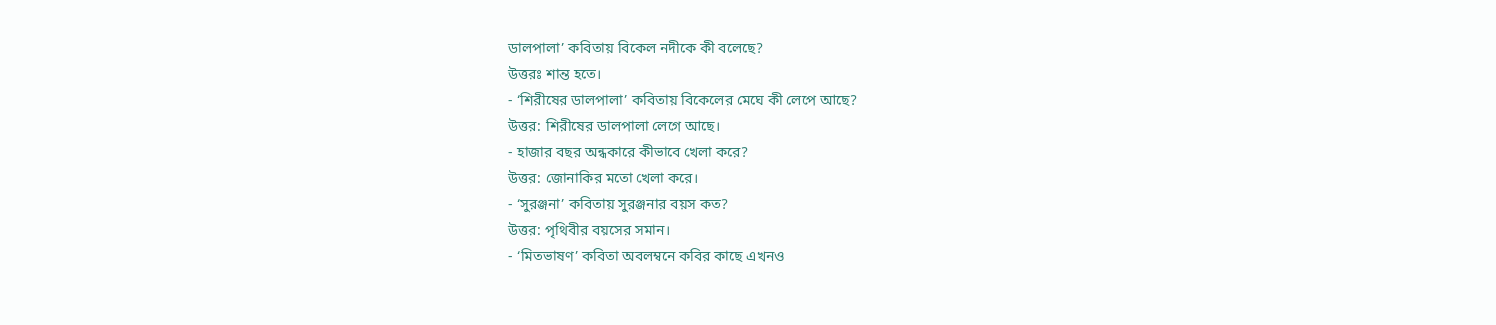ডালপালা’ কবিতায় বিকেল নদীকে কী বলেছে?
উত্তরঃ শান্ত হতে।
- ‘শিরীষের ডালপালা’ কবিতায় বিকেলের মেঘে কী লেপে আছে?
উত্তর: শিরীষের ডালপালা লেগে আছে।
- হাজার বছর অন্ধকারে কীভাবে খেলা করে?
উত্তর: জোনাকির মতো খেলা করে।
- ‘সুরঞ্জনা’ কবিতায় সুরঞ্জনার বয়স কত?
উত্তর: পৃথিবীর বয়সের সমান।
- ‘মিতভাষণ’ কবিতা অবলম্বনে কবির কাছে এখনও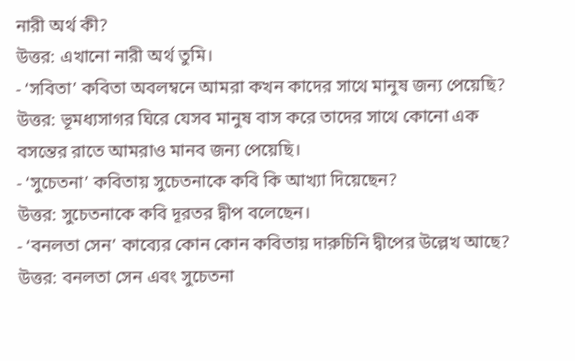নারী অর্থ কী?
উত্তর: এখানো নারী অর্থ তুমি।
- ‘সবিতা’ কবিতা অবলম্বনে আমরা কখন কাদের সাথে মানুষ জন্য পেয়েছি?
উত্তর: ভূমধ্যসাগর ঘিরে যেসব মানুষ বাস করে তাদের সাথে কোনো এক বসন্তের রাতে আমরাও মানব জন্য পেয়েছি।
- ‘সুচেতনা’ কবিতায় সুচেতনাকে কবি কি আখ্যা দিয়েছেন?
উত্তর: সুচেতনাকে কবি দূরতর দ্বীপ বলেছেন।
- ‘বনলতা সেন’ কাব্যের কোন কোন কবিতায় দারুচিনি দ্বীপের উল্লেখ আছে?
উত্তর: বনলতা সেন এবং সুচেতনা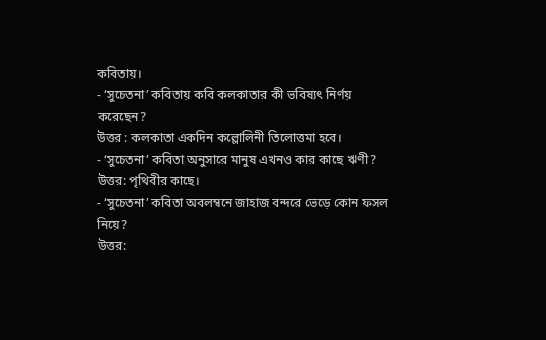কবিতায়।
- ‘সুচেতনা’ কবিতায় কবি কলকাতার কী ভবিষ্যৎ নির্ণয় করেছেন?
উত্তর : কলকাতা একদিন কল্লোলিনী তিলোত্তমা হবে।
- ‘সুচেতনা’ কবিতা অনুসারে মানুষ এখনও কার কাছে ঋণী?
উত্তর: পৃথিবীর কাছে।
- ‘সুচেতনা’ কবিতা অবলম্বনে জাহাজ বন্দরে ভেড়ে কোন ফসল নিয়ে?
উত্তর: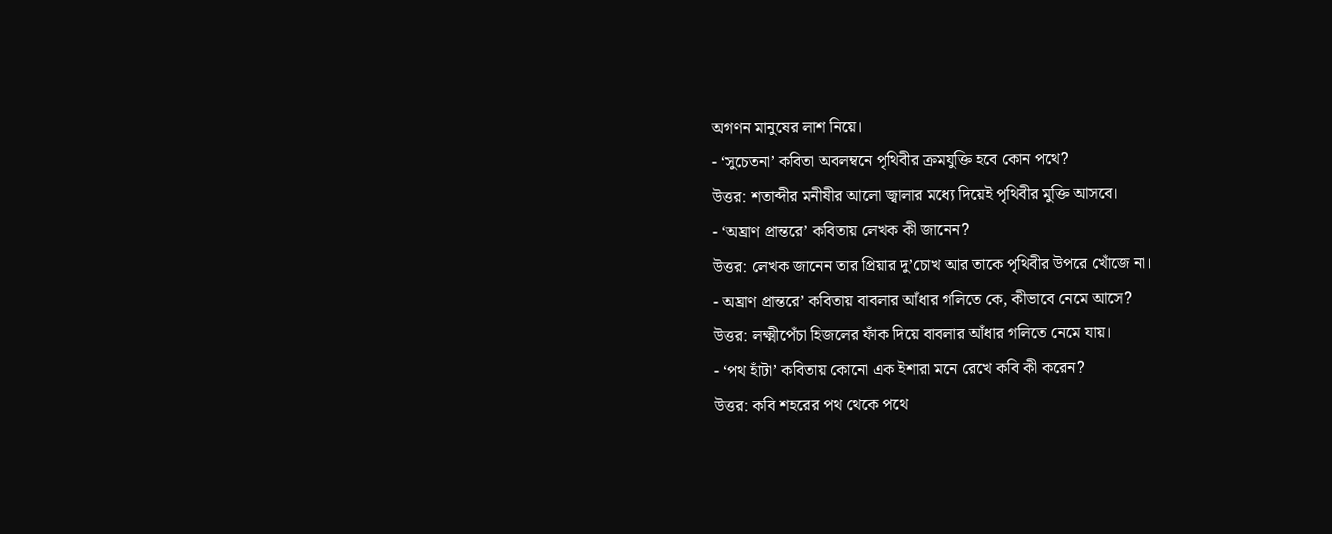অগণন মানুষের লাশ নিয়ে।
- ‘সুচেতনা’ কবিতা অবলম্বনে পৃথিবীর ক্রমযুক্তি হবে কোন পথে?
উত্তর: শতাব্দীর মনীষীর আলো জ্বালার মধ্যে দিয়েই পৃথিবীর মুক্তি আসবে।
- ‘অঘ্রাণ প্রান্তরে’ কবিতায় লেখক কী জানেন?
উত্তর: লেখক জানেন তার প্রিয়ার দু’চোখ আর তাকে পৃথিবীর উপরে খোঁজে না।
- অঘ্রাণ প্রান্তরে’ কবিতায় বাবলার আঁধার গলিতে কে, কীভাবে নেমে আসে?
উত্তর: লক্ষ্মীপেঁচা হিজলের ফাঁক দিয়ে বাবলার আঁধার গলিতে নেমে যায়।
- ‘পথ হাঁটা’ কবিতায় কোনো এক ইশারা মনে রেখে কবি কী করেন?
উত্তর: কবি শহরের পথ থেকে পথে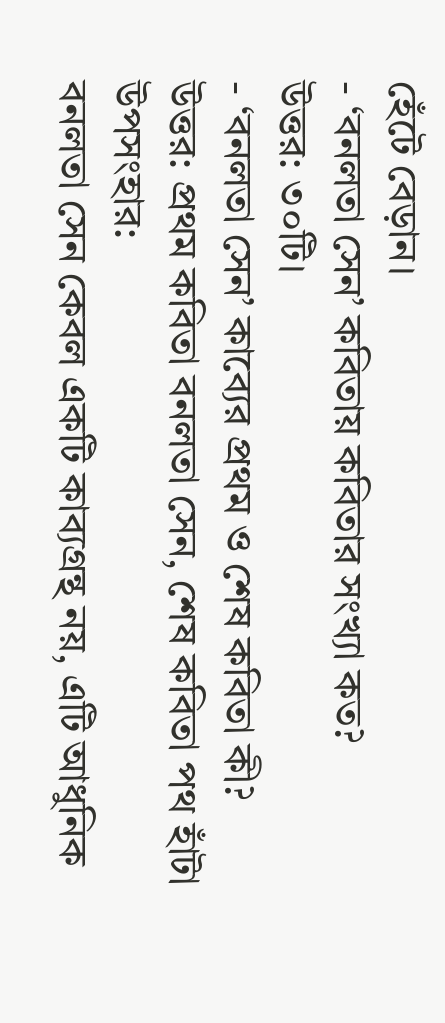হেঁটে বেড়ান।
- ‘বনলতা সেন’ কবিতায় কবিতার সংখ্যা কত?
উত্তর: ৩০টি।
- ‘বনলতা সেন’ কাব্যের প্রথম ও শেষ কবিতা কী?
উত্তর: প্রথম কবিতা বনলতা সেন, শেষ কবিতা পথ হাঁটা
উপসংহার:
বনলতা সেন কেবল একটি কাব্যগ্রন্থ নয়, এটি আধুনিক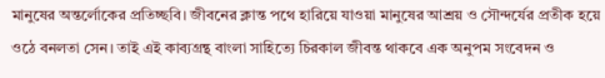মানুষের অন্তর্লোকের প্রতিচ্ছবি। জীবনের ক্লান্ত পথে হারিয়ে যাওয়া মানুষের আশ্রয় ও সৌন্দর্যের প্রতীক হয়ে ওঠে বনলতা সেন। তাই এই কাব্যগ্রন্থ বাংলা সাহিত্যে চিরকাল জীবন্ত থাকবে এক অনুপম সংবেদন ও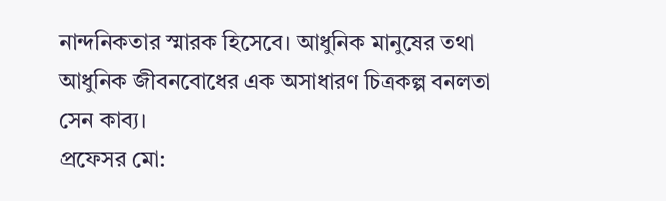নান্দনিকতার স্মারক হিসেবে। আধুনিক মানুষের তথা আধুনিক জীবনবোধের এক অসাধারণ চিত্রকল্প বনলতা সেন কাব্য।
প্রফেসর মো: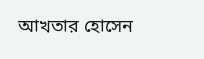আখতার হোসেন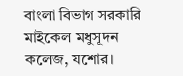বাংলা বিভাগ সরকারি মাইকেল মধুসূদন কলেজ, যশোর।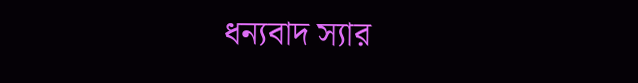ধন্যবাদ স্যার